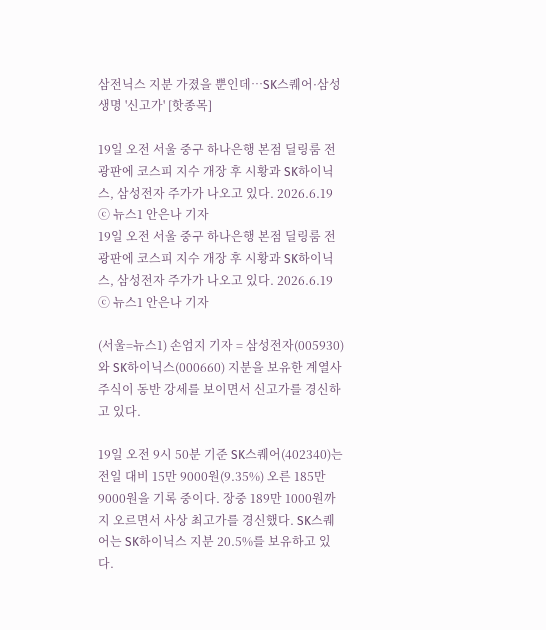삼전닉스 지분 가졌을 뿐인데…SK스퀘어·삼성생명 '신고가' [핫종목]

19일 오전 서울 중구 하나은행 본점 딜링룸 전광판에 코스피 지수 개장 후 시황과 SK하이닉스, 삼성전자 주가가 나오고 있다. 2026.6.19 ⓒ 뉴스1 안은나 기자
19일 오전 서울 중구 하나은행 본점 딜링룸 전광판에 코스피 지수 개장 후 시황과 SK하이닉스, 삼성전자 주가가 나오고 있다. 2026.6.19 ⓒ 뉴스1 안은나 기자

(서울=뉴스1) 손엄지 기자 = 삼성전자(005930)와 SK하이닉스(000660) 지분을 보유한 계열사 주식이 동반 강세를 보이면서 신고가를 경신하고 있다.

19일 오전 9시 50분 기준 SK스퀘어(402340)는 전일 대비 15만 9000원(9.35%) 오른 185만 9000원을 기록 중이다. 장중 189만 1000원까지 오르면서 사상 최고가를 경신했다. SK스퀘어는 SK하이닉스 지분 20.5%를 보유하고 있다.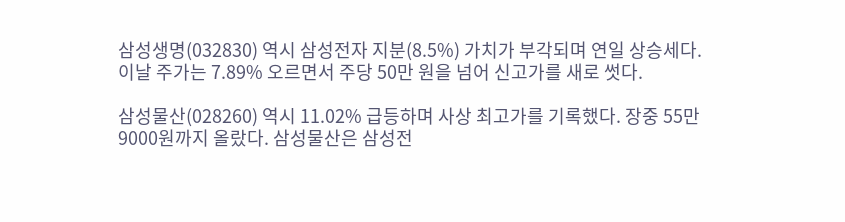삼성생명(032830) 역시 삼성전자 지분(8.5%) 가치가 부각되며 연일 상승세다. 이날 주가는 7.89% 오르면서 주당 50만 원을 넘어 신고가를 새로 썻다.

삼성물산(028260) 역시 11.02% 급등하며 사상 최고가를 기록했다. 장중 55만 9000원까지 올랐다. 삼성물산은 삼성전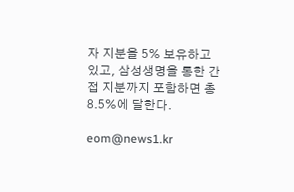자 지분을 5% 보유하고 있고, 삼성생명을 통한 간접 지분까지 포함하면 총 8.5%에 달한다.

eom@news1.kr